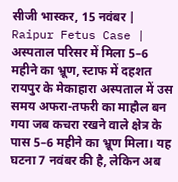सीजी भास्कर, 15 नवंबर | Raipur Fetus Case | अस्पताल परिसर में मिला 5–6 महीने का भ्रूण, स्टाफ में दहशत
रायपुर के मेकाहारा अस्पताल में उस समय अफरा-तफरी का माहौल बन गया जब कचरा रखने वाले क्षेत्र के पास 5–6 महीने का भ्रूण मिला। यह घटना 7 नवंबर की है, लेकिन अब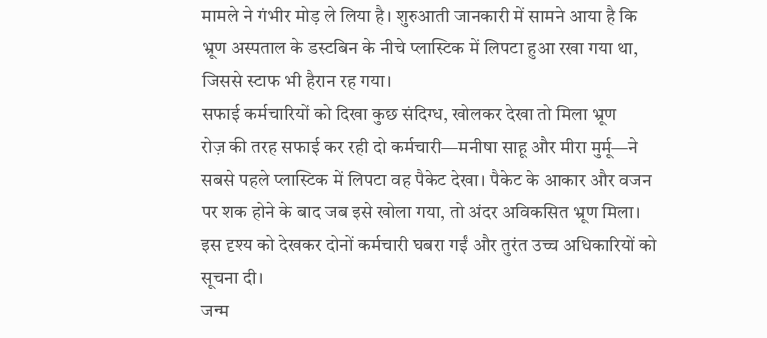मामले ने गंभीर मोड़ ले लिया है। शुरुआती जानकारी में सामने आया है कि भ्रूण अस्पताल के डस्टबिन के नीचे प्लास्टिक में लिपटा हुआ रखा गया था, जिससे स्टाफ भी हैरान रह गया।
सफाई कर्मचारियों को दिखा कुछ संदिग्ध, खोलकर देखा तो मिला भ्रूण
रोज़ की तरह सफाई कर रही दो कर्मचारी—मनीषा साहू और मीरा मुर्मू—ने सबसे पहले प्लास्टिक में लिपटा वह पैकेट देखा। पैकेट के आकार और वजन पर शक होने के बाद जब इसे खोला गया, तो अंदर अविकसित भ्रूण मिला। इस दृश्य को देखकर दोनों कर्मचारी घबरा गईं और तुरंत उच्च अधिकारियों को सूचना दी।
जन्म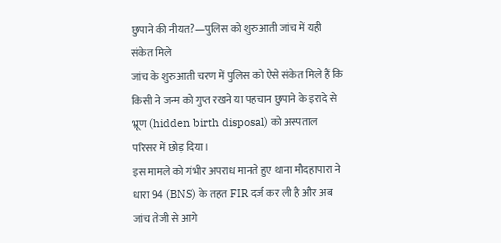छुपाने की नीयत?—पुलिस को शुरुआती जांच में यही संकेत मिले
जांच के शुरुआती चरण में पुलिस को ऐसे संकेत मिले हैं कि किसी ने जन्म को गुप्त रखने या पहचान छुपाने के इरादे से भ्रूण (hidden birth disposal) को अस्पताल परिसर में छोड़ दिया।
इस मामले को गंभीर अपराध मानते हुए थाना मौदहापारा ने धारा 94 (BNS) के तहत FIR दर्ज कर ली है और अब जांच तेजी से आगे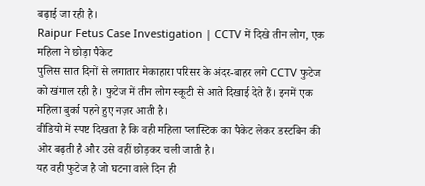बढ़ाई जा रही है।
Raipur Fetus Case Investigation | CCTV में दिखे तीन लोग, एक महिला ने छोड़ा पैकेट
पुलिस सात दिनों से लगातार मेकाहारा परिसर के अंदर-बाहर लगे CCTV फुटेज को खंगाल रही है। फुटेज में तीन लोग स्कूटी से आते दिखाई देते हैं। इनमें एक महिला बुर्का पहने हुए नज़र आती है।
वीडियो में स्पष्ट दिखता है कि वही महिला प्लास्टिक का पैकेट लेकर डस्टबिन की ओर बढ़ती है और उसे वहीं छोड़कर चली जाती है।
यह वही फुटेज है जो घटना वाले दिन ही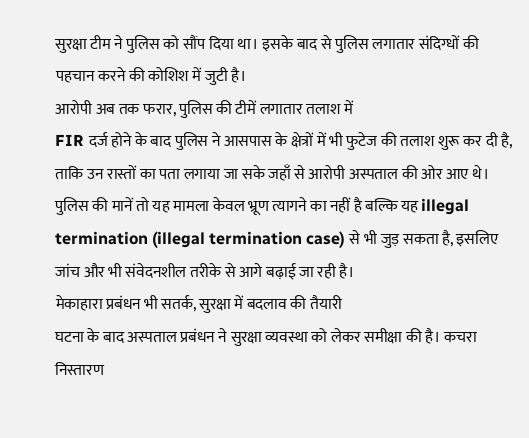सुरक्षा टीम ने पुलिस को सौंप दिया था। इसके बाद से पुलिस लगातार संदिग्धों की पहचान करने की कोशिश में जुटी है।
आरोपी अब तक फरार, पुलिस की टीमें लगातार तलाश में
FIR दर्ज होने के बाद पुलिस ने आसपास के क्षेत्रों में भी फुटेज की तलाश शुरू कर दी है, ताकि उन रास्तों का पता लगाया जा सके जहाँ से आरोपी अस्पताल की ओर आए थे।
पुलिस की मानें तो यह मामला केवल भ्रूण त्यागने का नहीं है बल्कि यह illegal termination (illegal termination case) से भी जुड़ सकता है, इसलिए जांच और भी संवेदनशील तरीके से आगे बढ़ाई जा रही है।
मेकाहारा प्रबंधन भी सतर्क, सुरक्षा में बदलाव की तैयारी
घटना के बाद अस्पताल प्रबंधन ने सुरक्षा व्यवस्था को लेकर समीक्षा की है। कचरा निस्तारण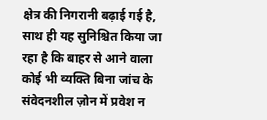क्षेत्र की निगरानी बढ़ाई गई है, साथ ही यह सुनिश्चित किया जा रहा है कि बाहर से आने वाला कोई भी व्यक्ति बिना जांच के संवेदनशील ज़ोन में प्रवेश न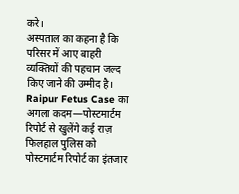करे।
अस्पताल का कहना है कि परिसर में आए बाहरी व्यक्तियों की पहचान जल्द किए जाने की उम्मीद है।
Raipur Fetus Case का अगला कदम—पोस्टमार्टम रिपोर्ट से खुलेंगे कई राज़
फिलहाल पुलिस को पोस्टमार्टम रिपोर्ट का इंतजार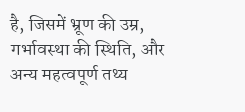है, जिसमें भ्रूण की उम्र, गर्भावस्था की स्थिति, और अन्य महत्वपूर्ण तथ्य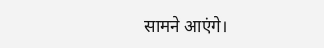सामने आएंगे।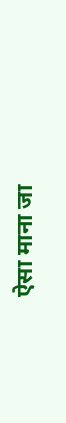ऐसा माना जा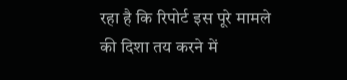रहा है कि रिपोर्ट इस पूरे मामले की दिशा तय करने में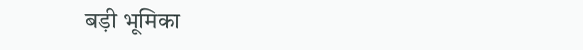बड़ी भूमिका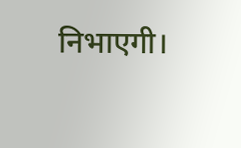निभाएगी।